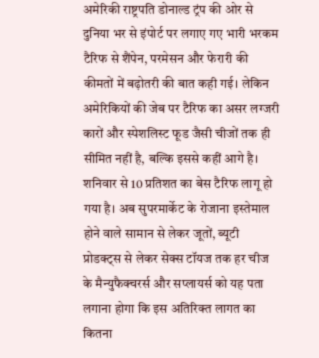अमेरिकी राष्ट्रपति डोनाल्ड ट्रंप की ओर से दुनिया भर से इंपोर्ट पर लगाए गए भारी भरकम टैरिफ से शैंपेन, परमेसन और फेरारी की कीमतों में बढ़ोतरी की बात कही गई। लेकिन अमेरिकियों की जेब पर टैरिफ का असर लग्जरी कारों और स्पेशलिस्ट फूड जैसी चीजों तक ही सीमित नहीं है, बल्कि इससे कहीं आगे है। शनिवार से 10 प्रतिशत का बेस टैरिफ लागू हो गया है। अब सुपरमार्केट के रोजाना इस्तेमाल होने वाले सामान से लेकर जूतों, ब्यूटी प्रोडक्ट्स से लेकर सेक्स टॉयज तक हर चीज के मैन्युफैक्चरर्स और सप्लायर्स को यह पता लगाना होगा कि इस अतिरिक्त लागत का कितना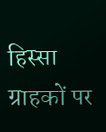हिस्सा ग्राहकों पर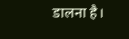डालना है।